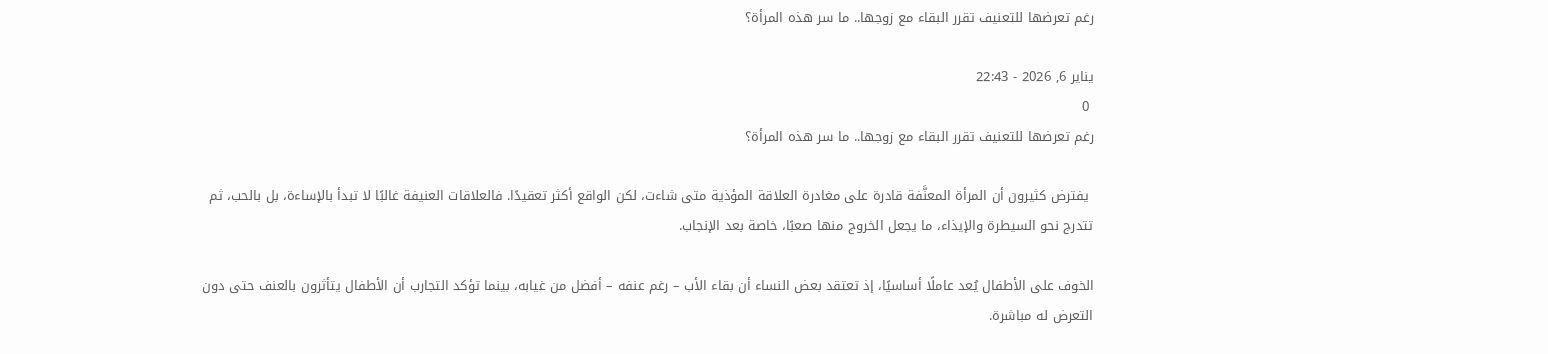رغم تعرضها للتعنيف تقرر البقاء مع زوجها.. ما سر هذه المرأة؟

يناير 6, 2026 - 22:43
 0
رغم تعرضها للتعنيف تقرر البقاء مع زوجها.. ما سر هذه المرأة؟

 يفترض كثيرون أن المرأة المعنَّفة قادرة على مغادرة العلاقة المؤذية متى شاءت، لكن الواقع أكثر تعقيدًا. فالعلاقات العنيفة غالبًا لا تبدأ بالإساءة، بل بالحب، ثم تتدرج نحو السيطرة والإيذاء، ما يجعل الخروج منها صعبًا، خاصة بعد الإنجاب.

الخوف على الأطفال يُعد عاملًا أساسيًا، إذ تعتقد بعض النساء أن بقاء الأب – رغم عنفه – أفضل من غيابه، بينما تؤكد التجارب أن الأطفال يتأثرون بالعنف حتى دون التعرض له مباشرة.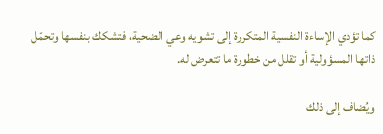كما تؤدي الإساءة النفسية المتكررة إلى تشويه وعي الضحية، فتشكك بنفسها وتحمّل ذاتها المسؤولية أو تقلل من خطورة ما تتعرض له.

ويُضاف إلى ذلك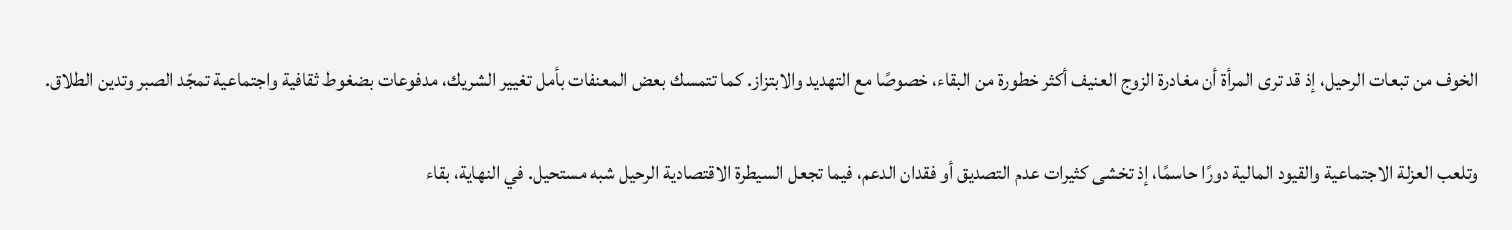الخوف من تبعات الرحيل، إذ قد ترى المرأة أن مغادرة الزوج العنيف أكثر خطورة من البقاء، خصوصًا مع التهديد والابتزاز. كما تتمسك بعض المعنفات بأمل تغيير الشريك، مدفوعات بضغوط ثقافية واجتماعية تمجّد الصبر وتدين الطلاق.

وتلعب العزلة الاجتماعية والقيود المالية دورًا حاسمًا، إذ تخشى كثيرات عدم التصديق أو فقدان الدعم، فيما تجعل السيطرة الاقتصادية الرحيل شبه مستحيل. في النهاية، بقاء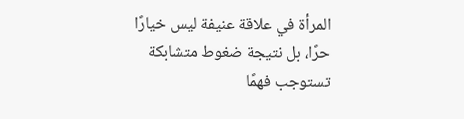المرأة في علاقة عنيفة ليس خيارًا حرًا، بل نتيجة ضغوط متشابكة تستوجب فهمًا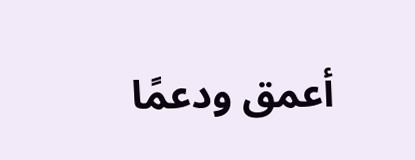أعمق ودعمًا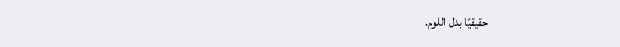حقيقيًا بدل اللوم.